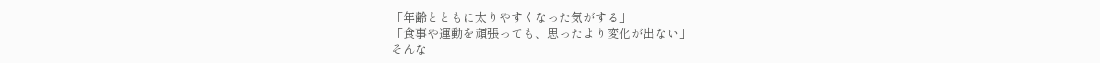「年齢とともに太りやすくなった気がする」
「食事や運動を頑張っても、思ったより変化が出ない」
そんな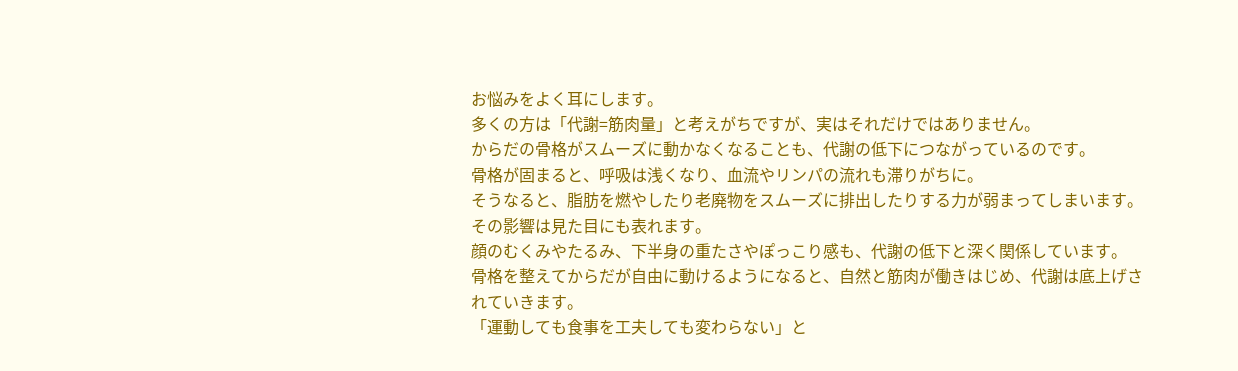お悩みをよく耳にします。
多くの方は「代謝=筋肉量」と考えがちですが、実はそれだけではありません。
からだの骨格がスムーズに動かなくなることも、代謝の低下につながっているのです。
骨格が固まると、呼吸は浅くなり、血流やリンパの流れも滞りがちに。
そうなると、脂肪を燃やしたり老廃物をスムーズに排出したりする力が弱まってしまいます。
その影響は見た目にも表れます。
顔のむくみやたるみ、下半身の重たさやぽっこり感も、代謝の低下と深く関係しています。
骨格を整えてからだが自由に動けるようになると、自然と筋肉が働きはじめ、代謝は底上げされていきます。
「運動しても食事を工夫しても変わらない」と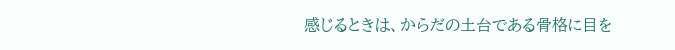感じるときは、からだの土台である骨格に目を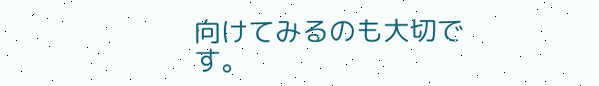向けてみるのも大切です。